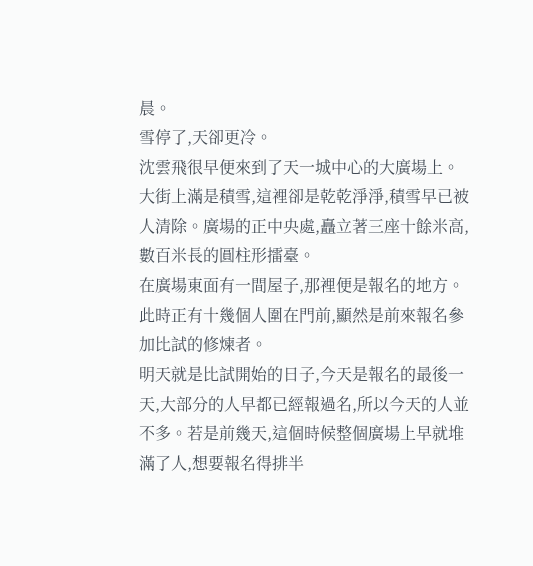晨。
雪停了,天卻更冷。
沈雲飛很早便來到了天一城中心的大廣場上。
大街上滿是積雪,這裡卻是乾乾淨淨,積雪早已被人清除。廣場的正中央處,矗立著三座十餘米高,數百米長的圓柱形擂臺。
在廣場東面有一間屋子,那裡便是報名的地方。此時正有十幾個人圍在門前,顯然是前來報名參加比試的修煉者。
明天就是比試開始的日子,今天是報名的最後一天,大部分的人早都已經報過名,所以今天的人並不多。若是前幾天,這個時候整個廣場上早就堆滿了人,想要報名得排半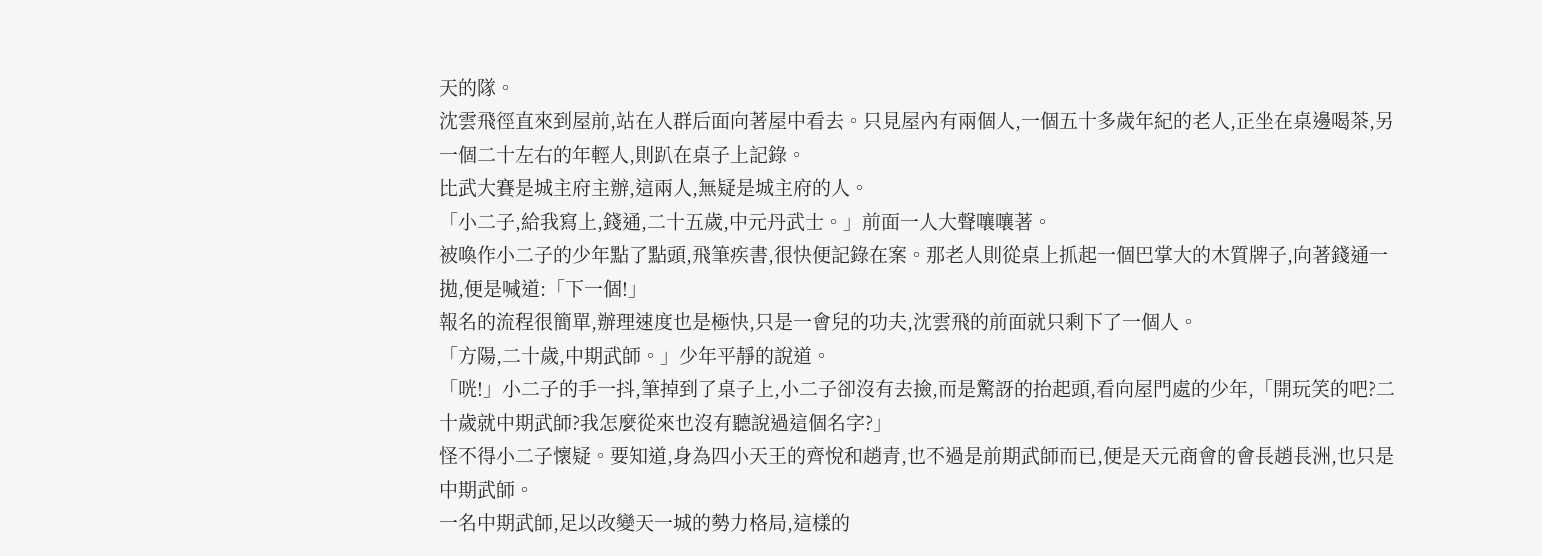天的隊。
沈雲飛徑直來到屋前,站在人群后面向著屋中看去。只見屋內有兩個人,一個五十多歲年紀的老人,正坐在桌邊喝茶,另一個二十左右的年輕人,則趴在桌子上記錄。
比武大賽是城主府主辦,這兩人,無疑是城主府的人。
「小二子,給我寫上,錢通,二十五歲,中元丹武士。」前面一人大聲嚷嚷著。
被喚作小二子的少年點了點頭,飛筆疾書,很快便記錄在案。那老人則從桌上抓起一個巴掌大的木質牌子,向著錢通一拋,便是喊道:「下一個!」
報名的流程很簡單,辦理速度也是極快,只是一會兒的功夫,沈雲飛的前面就只剩下了一個人。
「方陽,二十歲,中期武師。」少年平靜的說道。
「咣!」小二子的手一抖,筆掉到了桌子上,小二子卻沒有去撿,而是驚訝的抬起頭,看向屋門處的少年,「開玩笑的吧?二十歲就中期武師?我怎麼從來也沒有聽說過這個名字?」
怪不得小二子懷疑。要知道,身為四小天王的齊悅和趙青,也不過是前期武師而已,便是天元商會的會長趙長洲,也只是中期武師。
一名中期武師,足以改變天一城的勢力格局,這樣的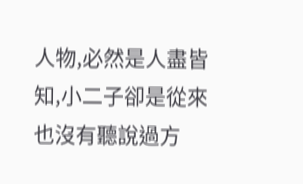人物,必然是人盡皆知,小二子卻是從來也沒有聽說過方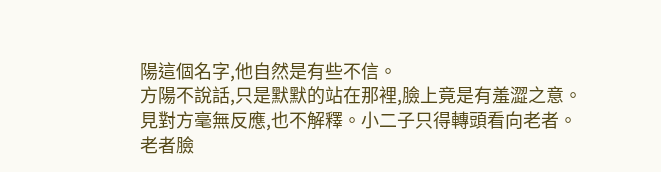陽這個名字,他自然是有些不信。
方陽不說話,只是默默的站在那裡,臉上竟是有羞澀之意。
見對方毫無反應,也不解釋。小二子只得轉頭看向老者。
老者臉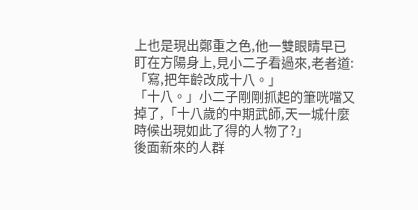上也是現出鄭重之色,他一雙眼睛早已盯在方陽身上,見小二子看過來,老者道:「寫,把年齡改成十八。」
「十八。」小二子剛剛抓起的筆咣噹又掉了,「十八歲的中期武師,天一城什麼時候出現如此了得的人物了?」
後面新來的人群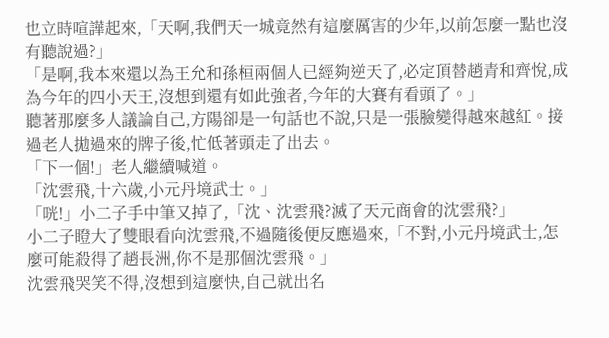也立時喧譁起來,「天啊,我們天一城竟然有這麼厲害的少年,以前怎麼一點也沒有聽說過?」
「是啊,我本來還以為王允和孫桓兩個人已經夠逆天了,必定頂替趙青和齊悅,成為今年的四小天王,沒想到還有如此強者,今年的大賽有看頭了。」
聽著那麼多人議論自己,方陽卻是一句話也不說,只是一張臉變得越來越紅。接過老人拋過來的牌子後,忙低著頭走了出去。
「下一個!」老人繼續喊道。
「沈雲飛,十六歲,小元丹境武士。」
「咣!」小二子手中筆又掉了,「沈、沈雲飛?滅了天元商會的沈雲飛?」
小二子瞪大了雙眼看向沈雲飛,不過隨後便反應過來,「不對,小元丹境武士,怎麼可能殺得了趙長洲,你不是那個沈雲飛。」
沈雲飛哭笑不得,沒想到這麼快,自己就出名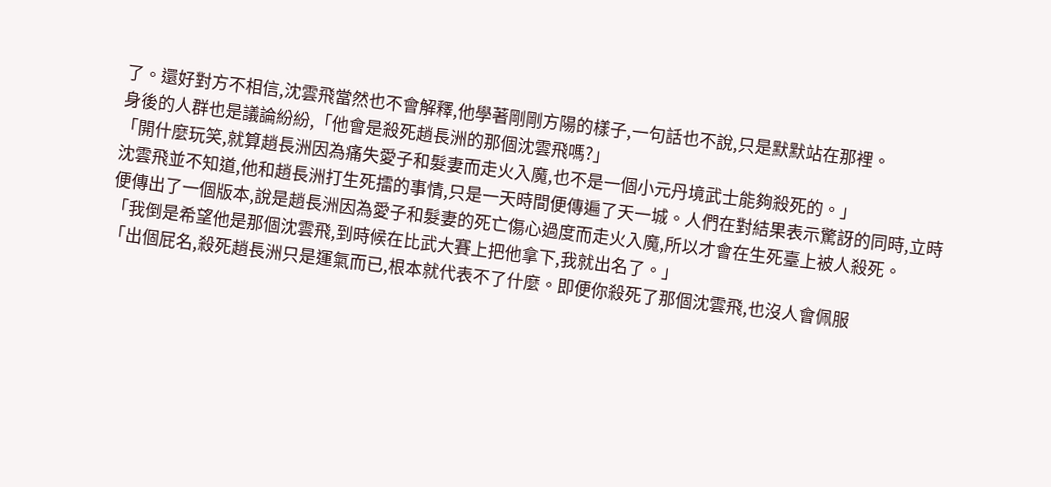了。還好對方不相信,沈雲飛當然也不會解釋,他學著剛剛方陽的樣子,一句話也不說,只是默默站在那裡。
身後的人群也是議論紛紛,「他會是殺死趙長洲的那個沈雲飛嗎?」
「開什麼玩笑,就算趙長洲因為痛失愛子和髮妻而走火入魔,也不是一個小元丹境武士能夠殺死的。」
沈雲飛並不知道,他和趙長洲打生死擂的事情,只是一天時間便傳遍了天一城。人們在對結果表示驚訝的同時,立時便傳出了一個版本,說是趙長洲因為愛子和髮妻的死亡傷心過度而走火入魔,所以才會在生死臺上被人殺死。
「我倒是希望他是那個沈雲飛,到時候在比武大賽上把他拿下,我就出名了。」
「出個屁名,殺死趙長洲只是運氣而已,根本就代表不了什麼。即便你殺死了那個沈雲飛,也沒人會佩服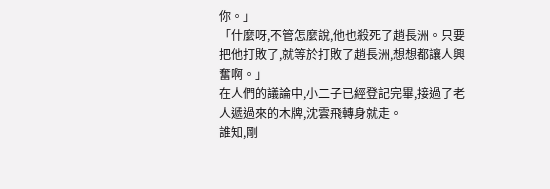你。」
「什麼呀,不管怎麼說,他也殺死了趙長洲。只要把他打敗了,就等於打敗了趙長洲,想想都讓人興奮啊。」
在人們的議論中,小二子已經登記完畢,接過了老人遞過來的木牌,沈雲飛轉身就走。
誰知,剛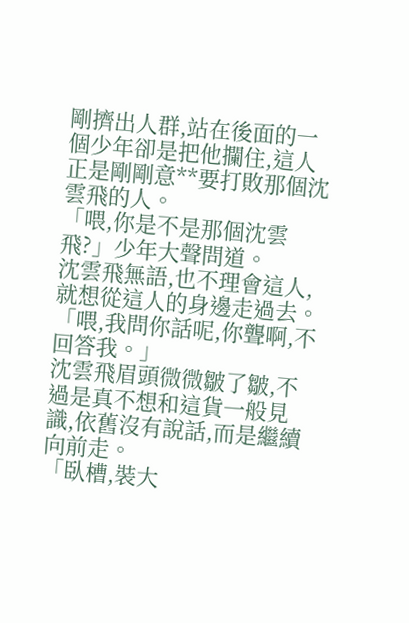剛擠出人群,站在後面的一個少年卻是把他攔住,這人正是剛剛意**要打敗那個沈雲飛的人。
「喂,你是不是那個沈雲飛?」少年大聲問道。
沈雲飛無語,也不理會這人,就想從這人的身邊走過去。
「喂,我問你話呢,你聾啊,不回答我。」
沈雲飛眉頭微微皺了皺,不過是真不想和這貨一般見識,依舊沒有說話,而是繼續向前走。
「臥槽,裝大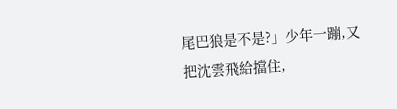尾巴狼是不是?」少年一蹦,又把沈雲飛給擋住,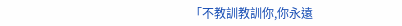「不教訓教訓你,你永遠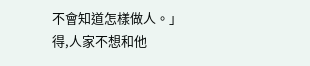不會知道怎樣做人。」
得,人家不想和他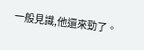一般見識,他還來勁了。